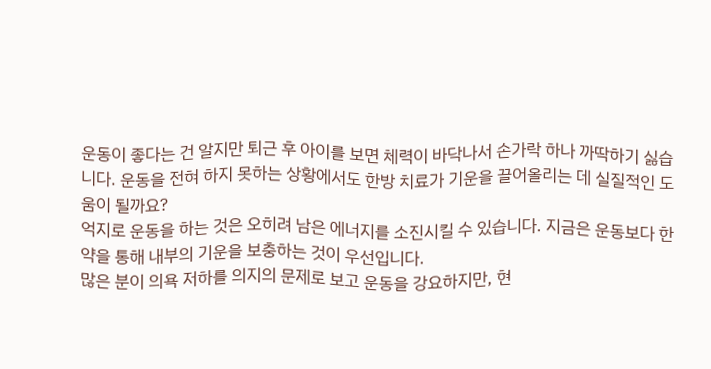운동이 좋다는 건 알지만 퇴근 후 아이를 보면 체력이 바닥나서 손가락 하나 까딱하기 싫습니다. 운동을 전혀 하지 못하는 상황에서도 한방 치료가 기운을 끌어올리는 데 실질적인 도움이 될까요?
억지로 운동을 하는 것은 오히려 남은 에너지를 소진시킬 수 있습니다. 지금은 운동보다 한약을 통해 내부의 기운을 보충하는 것이 우선입니다.
많은 분이 의욕 저하를 의지의 문제로 보고 운동을 강요하지만, 현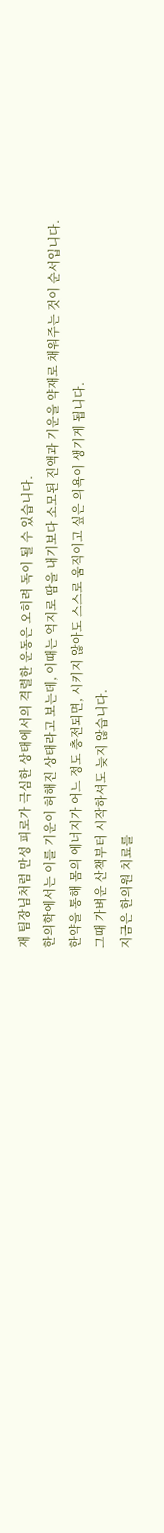재 팀장님처럼 만성 피로가 극심한 상태에서의 격렬한 운동은 오히려 독이 될 수 있습니다.
한의학에서는 이를 기운이 허해진 상태라고 보는데, 이때는 억지로 땀을 내기보다 소모된 진액과 기운을 약재로 채워주는 것이 순서입니다.
한약을 통해 몸의 에너지가 어느 정도 충전되면, 시키지 않아도 스스로 움직이고 싶은 의욕이 생기게 됩니다.
그때 가벼운 산책부터 시작하셔도 늦지 않습니다.
지금은 한의원 치료를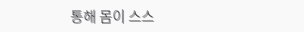통해 몸이 스스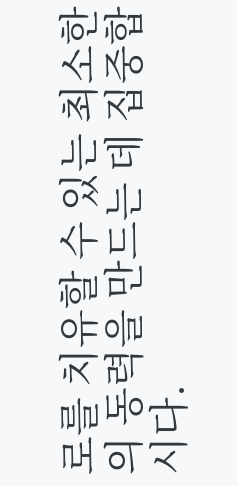로를 치유할 수 있는 최소한의 동력을 만드는 데 집중합시다.